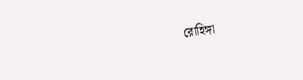রোহিঙ্গা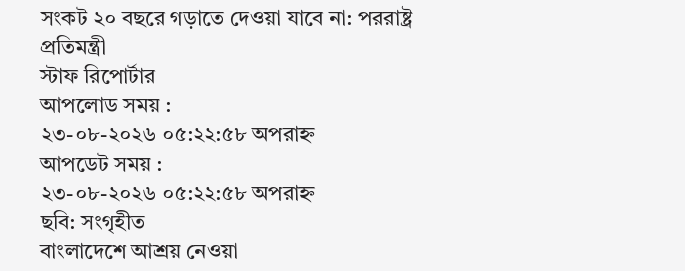সংকট ২০ বছরে গড়াতে দেওয়া যাবে না: পররাষ্ট্র প্রতিমন্ত্রী
স্টাফ রিপোর্টার
আপলোড সময় :
২৩-০৮-২০২৬ ০৫:২২:৫৮ অপরাহ্ন
আপডেট সময় :
২৩-০৮-২০২৬ ০৫:২২:৫৮ অপরাহ্ন
ছবি: সংগৃহীত
বাংলাদেশে আশ্রয় নেওয়া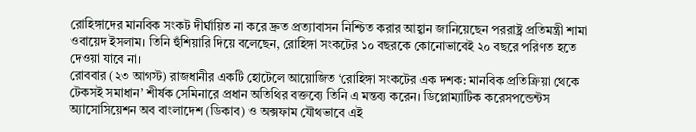রোহিঙ্গাদের মানবিক সংকট দীর্ঘায়িত না করে দ্রুত প্রত্যাবাসন নিশ্চিত করার আহ্বান জানিয়েছেন পররাষ্ট্র প্রতিমন্ত্রী শামা ওবায়েদ ইসলাম। তিনি হুঁশিয়ারি দিয়ে বলেছেন, রোহিঙ্গা সংকটের ১০ বছরকে কোনোভাবেই ২০ বছরে পরিণত হতে দেওয়া যাবে না।
রোববার (২৩ আগস্ট) রাজধানীর একটি হোটেলে আয়োজিত ‘রোহিঙ্গা সংকটের এক দশক: মানবিক প্রতিক্রিয়া থেকে টেকসই সমাধান’ শীর্ষক সেমিনারে প্রধান অতিথির বক্তব্যে তিনি এ মন্তব্য করেন। ডিপ্লোম্যাটিক করেসপন্ডেন্টস অ্যাসোসিয়েশন অব বাংলাদেশ (ডিকাব) ও অক্সফাম যৌথভাবে এই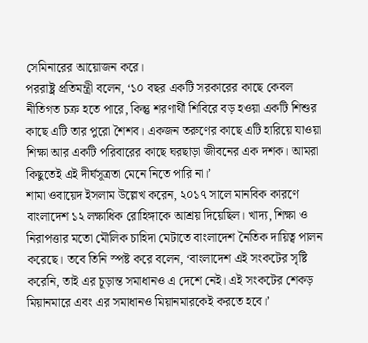সেমিনারের আয়োজন করে।
পররাষ্ট্র প্রতিমন্ত্রী বলেন, ‘১০ বছর একটি সরকারের কাছে কেবল নীতিগত চক্র হতে পারে, কিন্তু শরণার্থী শিবিরে বড় হওয়া একটি শিশুর কাছে এটি তার পুরো শৈশব। একজন তরুণের কাছে এটি হারিয়ে যাওয়া শিক্ষা আর একটি পরিবারের কাছে ঘরছাড়া জীবনের এক দশক। আমরা কিছুতেই এই দীর্ঘসূত্রতা মেনে নিতে পারি না।’
শামা ওবায়েদ ইসলাম উল্লেখ করেন, ২০১৭ সালে মানবিক কারণে বাংলাদেশ ১২ লক্ষাধিক রোহিঙ্গাকে আশ্রয় দিয়েছিল। খাদ্য, শিক্ষা ও নিরাপত্তার মতো মৌলিক চাহিদা মেটাতে বাংলাদেশ নৈতিক দায়িত্ব পালন করেছে। তবে তিনি স্পষ্ট করে বলেন, ‘বাংলাদেশ এই সংকটের সৃষ্টি করেনি, তাই এর চূড়ান্ত সমাধানও এ দেশে নেই। এই সংকটের শেকড় মিয়ানমারে এবং এর সমাধানও মিয়ানমারকেই করতে হবে।’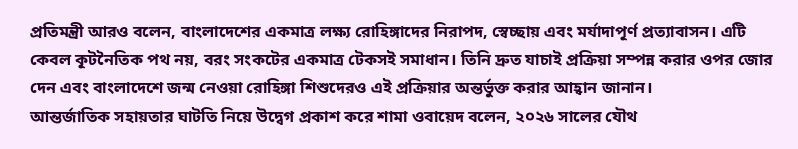প্রতিমন্ত্রী আরও বলেন, বাংলাদেশের একমাত্র লক্ষ্য রোহিঙ্গাদের নিরাপদ, স্বেচ্ছায় এবং মর্যাদাপূর্ণ প্রত্যাবাসন। এটি কেবল কূটনৈতিক পথ নয়, বরং সংকটের একমাত্র টেকসই সমাধান। তিনি দ্রুত যাচাই প্রক্রিয়া সম্পন্ন করার ওপর জোর দেন এবং বাংলাদেশে জন্ম নেওয়া রোহিঙ্গা শিশুদেরও এই প্রক্রিয়ার অন্তর্ভুক্ত করার আহ্বান জানান।
আন্তর্জাতিক সহায়তার ঘাটতি নিয়ে উদ্বেগ প্রকাশ করে শামা ওবায়েদ বলেন, ২০২৬ সালের যৌথ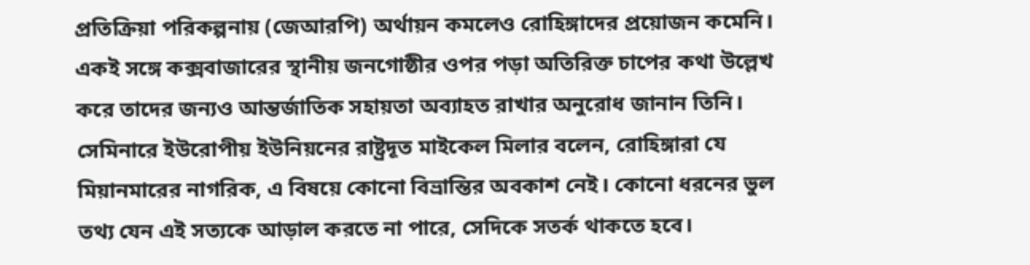প্রতিক্রিয়া পরিকল্পনায় (জেআরপি) অর্থায়ন কমলেও রোহিঙ্গাদের প্রয়োজন কমেনি। একই সঙ্গে কক্সবাজারের স্থানীয় জনগোষ্ঠীর ওপর পড়া অতিরিক্ত চাপের কথা উল্লেখ করে তাদের জন্যও আন্তর্জাতিক সহায়তা অব্যাহত রাখার অনুরোধ জানান তিনি।
সেমিনারে ইউরোপীয় ইউনিয়নের রাষ্ট্রদূত মাইকেল মিলার বলেন, রোহিঙ্গারা যে মিয়ানমারের নাগরিক, এ বিষয়ে কোনো বিভ্রান্তির অবকাশ নেই। কোনো ধরনের ভুল তথ্য যেন এই সত্যকে আড়াল করতে না পারে, সেদিকে সতর্ক থাকতে হবে।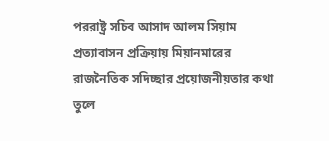পররাষ্ট্র সচিব আসাদ আলম সিয়াম প্রত্যাবাসন প্রক্রিয়ায় মিয়ানমারের রাজনৈতিক সদিচ্ছার প্রয়োজনীয়তার কথা তুলে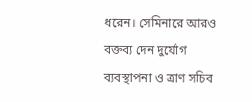ধরেন। সেমিনারে আরও বক্তব্য দেন দুর্যোগ ব্যবস্থাপনা ও ত্রাণ সচিব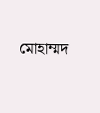মোহাম্মদ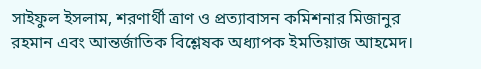সাইফুল ইসলাম, শরণার্থী ত্রাণ ও প্রত্যাবাসন কমিশনার মিজানুর রহমান এবং আন্তর্জাতিক বিশ্লেষক অধ্যাপক ইমতিয়াজ আহমেদ।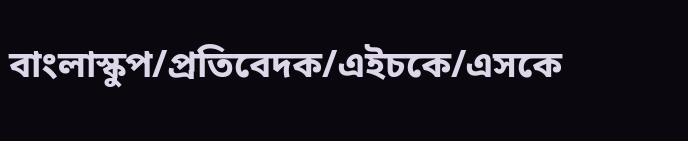বাংলাস্কুপ/প্রতিবেদক/এইচকে/এসকে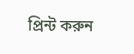প্রিন্ট করুন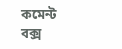কমেন্ট বক্স